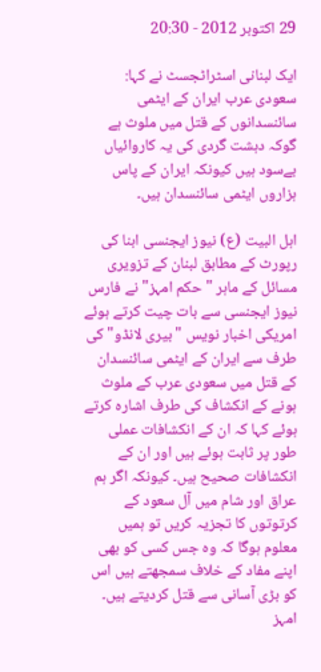29 اکتوبر 2012 - 20:30

ایک لبنانی اسٹراٹجسٹ نے کہا: سعودی عرب ایران کے ایٹمی سائنسدانوں کے قتل میں ملوث ہے گوکہ دہشت گردی کی یہ کاروائیاں بےسود ہیں کیونکہ ایران کے پاس ہزاروں ایٹمی سائنسدان ہیں۔

اہل البیت (ع) نیوز ایجنسی ابنا کی رپورٹ کے مطابق لبنان کے تزویری مسائل کے ماہر "حکم امہز" نے فارس نیوز ایجنسی سے بات چیت کرتے ہوئے امریکی اخبار نویس "بیری لانڈو" کی طرف سے ایران کے ایٹمی سائنسدان کے قتل میں سعودی عرب کے ملوث ہونے کے انکشاف کی طرف اشارہ کرتے ہوئے کہا کہ ان کے انکشافات عملی طور پر ثابت ہوئے ہيں اور ان کے انکشافات صحیح ہیں۔ کیونکہ اگر ہم عراق اور شام میں آل سعود کے کرتوتوں کا تجزیہ کریں تو ہمیں معلوم ہوگا کہ وہ جس کسی کو بھی اپنے مفاد کے خلاف سمجھتے ہیں اس کو بڑی آسانی سے قتل کردیتے ہیں۔ امہز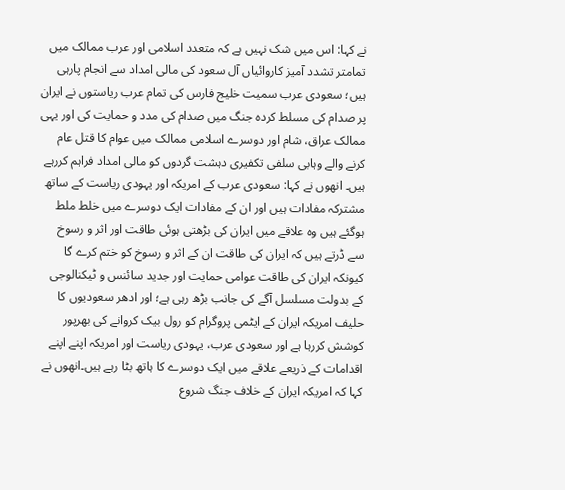نے کہا: اس میں شک نہیں ہے کہ متعدد اسلامی اور عرب ممالک میں تمامتر تشدد آمیز کاروائیاں آل سعود کی مالی امداد سے انجام پارہی ہیں؛ سعودی عرب سمیت خلیج فارس کی تمام عرب ریاستوں نے ایران پر صدام کی مسلط کردہ جنگ میں صدام کی مدد و حمایت کی اور یہی ممالک عراق، شام اور دوسرے اسلامی ممالک میں عوام کا قتل عام کرنے والے وہابی سلفی تکفیری دہشت گردوں کو مالی امداد فراہم کررہے ہیں۔ انھوں نے کہا: سعودی عرب کے امریکہ اور یہودی ریاست کے ساتھ مشترکہ مفادات ہیں اور ان کے مفادات ایک دوسرے میں خلط ملط ہوگئے ہیں وہ علاقے میں ایران کی بڑھتی ہوئی طاقت اور اثر و رسوخ سے ڈرتے ہیں کہ ایران کی طاقت ان کے اثر و رسوخ کو ختم کرے گا کیونکہ ایران کی طاقت عوامی حمایت اور جدید سائنس و ٹیکنالوجی کے بدولت مسلسل آگے کی جانب بڑھ رہی ہے؛ اور ادھر سعودیوں کا حلیف امریکہ ایران کے ایٹمی پروگرام کو رول بیک کروانے کی بھرپور کوشش کررہا ہے اور سعودی عرب، یہودی ریاست اور امریکہ اپنے اپنے اقدامات کے ذریعے علاقے میں ایک دوسرے کا ہاتھ بٹا رہے ہیں۔انھوں نے کہا کہ امریکہ ایران کے خلاف جنگ شروع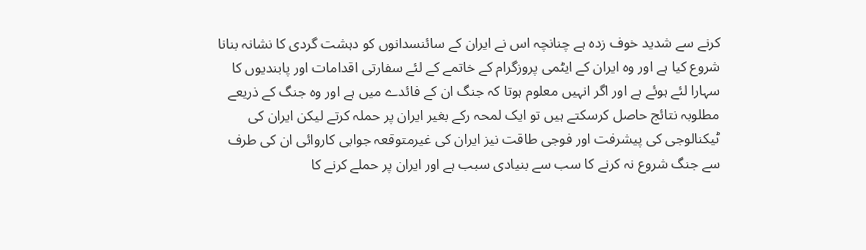کرنے سے شدید خوف زدہ ہے چنانچہ اس نے ایران کے سائنسدانوں کو دہشت گردی کا نشانہ بنانا شروع کیا ہے اور وہ ایران کے ایٹمی پروزگرام کے خاتمے کے لئے سفارتی اقدامات اور پابندیوں کا سہارا لئے ہوئے ہے اور اگر انہیں معلوم ہوتا کہ جنگ ان کے فائدے میں ہے اور وہ جنگ کے ذریعے مطلوبہ نتائج حاصل کرسکتے ہیں تو ایک لمحہ رکے بغیر ایران پر حملہ کرتے لیکن ایران کی ٹیکنالوجی کی پیشرفت اور فوجی طاقت نیز ایران کی غیرمتوقعہ جوابی کاروائی ان کی طرف سے جنگ شروع نہ کرنے کا سب سے بنیادی سبب ہے اور ایران پر حملے کرنے کا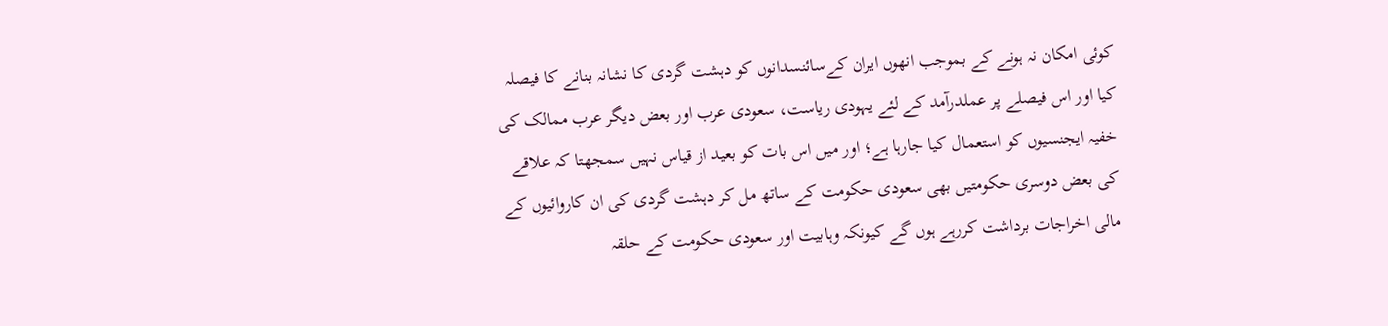کوئی امکان نہ ہونے کے بموجب انھوں ایران کےسائنسدانوں کو دہشت گردی کا نشانہ بنانے کا فیصلہ کیا اور اس فیصلے پر عملدرآمد کے لئے یہودی ریاست، سعودی عرب اور بعض دیگر عرب ممالک کی خفیہ ایجنسیوں کو استعمال کیا جارہا ہے؛ اور میں اس بات کو بعید از قیاس نہيں سمجھتا کہ علاقے کی بعض دوسری حکومتیں بھی سعودی حکومت کے ساتھ مل کر دہشت گردی کی ان کاروائیوں کے مالی اخراجات برداشت کررہے ہوں گے کیونکہ وہابیت اور سعودی حکومت کے حلقہ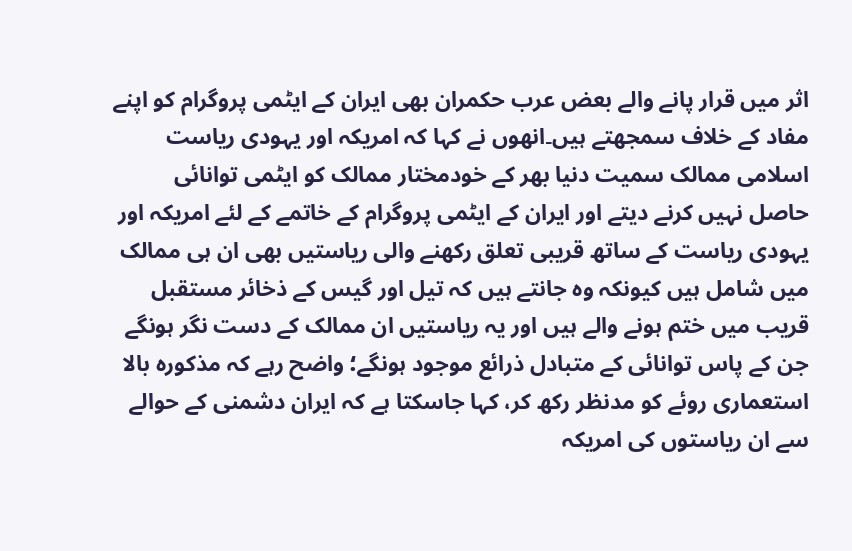اثر میں قرار پانے والے بعض عرب حکمران بھی ایران کے ایٹمی پروگرام کو اپنے مفاد کے خلاف سمجھتے ہیں۔انھوں نے کہا کہ امریکہ اور یہودی ریاست اسلامی ممالک سمیت دنیا بھر کے خودمختار ممالک کو ایٹمی توانائی حاصل نہيں کرنے دیتے اور ایران کے ایٹمی پروگرام کے خاتمے کے لئے امریکہ اور یہودی ریاست کے ساتھ قریبی تعلق رکھنے والی ریاستیں بھی ان ہی ممالک میں شامل ہیں کیونکہ وہ جانتے ہیں کہ تیل اور گیس کے ذخائر مستقبل قریب میں ختم ہونے والے ہیں اور یہ ریاستیں ان ممالک کے دست نگر ہونگے جن کے پاس توانائی کے متبادل ذرائع موجود ہونگے؛ واضح رہے کہ مذکورہ بالا استعماری روئے کو مدنظر رکھ کر، کہا جاسکتا ہے کہ ایران دشمنی کے حوالے سے ان ریاستوں کی امریکہ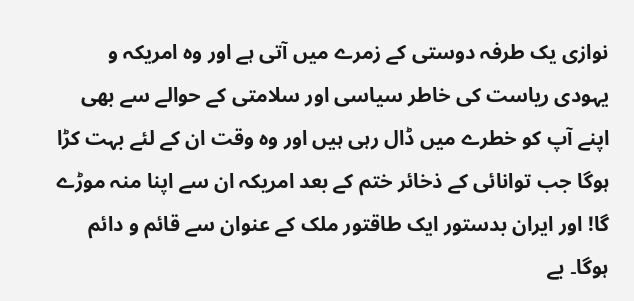نوازی یک طرفہ دوستی کے زمرے میں آتی ہے اور وہ امریکہ و یہودی ریاست کی خاطر سیاسی اور سلامتی کے حوالے سے بھی اپنے آپ کو خطرے میں ڈال رہی ہیں اور وہ وقت ان کے لئے بہت کڑا ہوگا جب توانائی کے ذخائر ختم کے بعد امریکہ ان سے اپنا منہ موڑے گا! اور ایران بدستور ایک طاقتور ملک کے عنوان سے قائم و دائم ہوگا۔ بے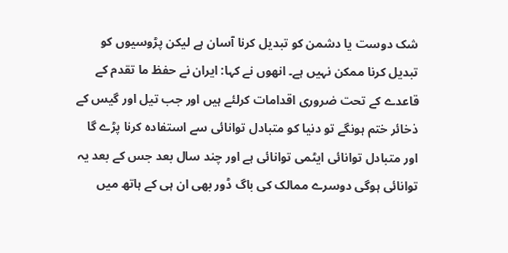شک دوست یا دشمن کو تبدیل کرنا آسان ہے لیکن پڑوسیوں کو تبدیل کرنا ممکن نہیں ہے۔ انھوں نے کہا: ایران نے حفظ ما تقدم کے قاعدے کے تحت ضروری اقدامات کرلئے ہیں اور جب تیل اور گیس کے ذخائر ختم ہونگے تو دنیا کو متبادل توانائی سے استفادہ کرنا پڑے گا اور متبادل توانائی ایٹمی توانائی ہے اور چند سال بعد جس کے بعد یہ توانائی ہوگی دوسرے ممالک کی باگ ڈور بھی ان ہی کے ہاتھ میں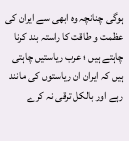ہوگی چنانچہ وہ ابھی سے ایران کی عظمت و طاقت کا راستہ بند کرنا چاہتے ہیں ؛ عرب ریاستیں چاہتی ہیں کہ ایران ان ریاستوں کی مانند رہے اور بالکل ترقی نہ کرے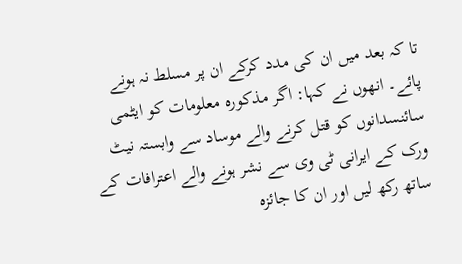تا کہ بعد میں ان کی مدد کرکے ان پر مسلط نہ ہونے پائے۔ انھوں نے کہا: اگر مذکورہ معلومات کو ایٹمی سائنسدانوں کو قتل کرنے والے موساد سے وابستہ نیٹ ورک کے ایرانی ٹی وی سے نشر ہونے والے اعترافات کے ساتھ رکھ لیں اور ان کا جائزہ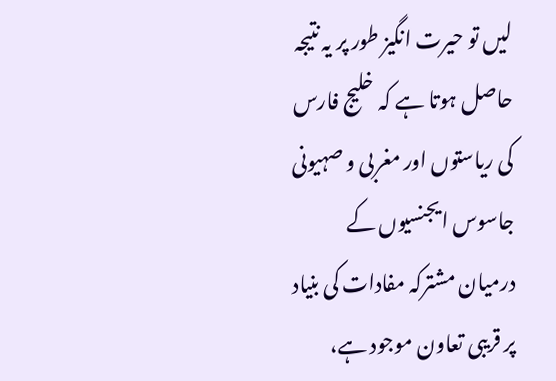لیں تو حیرت انگیز طور پر یہ نتیجہ حاصل ہوتا ہے کہ خلیج فارس کی ریاستوں اور مغربی و صہیونی جاسوس ایجنسیوں کے درمیان مشترکہ مفادات کی بنیاد پر قریبی تعاون موجود ہے،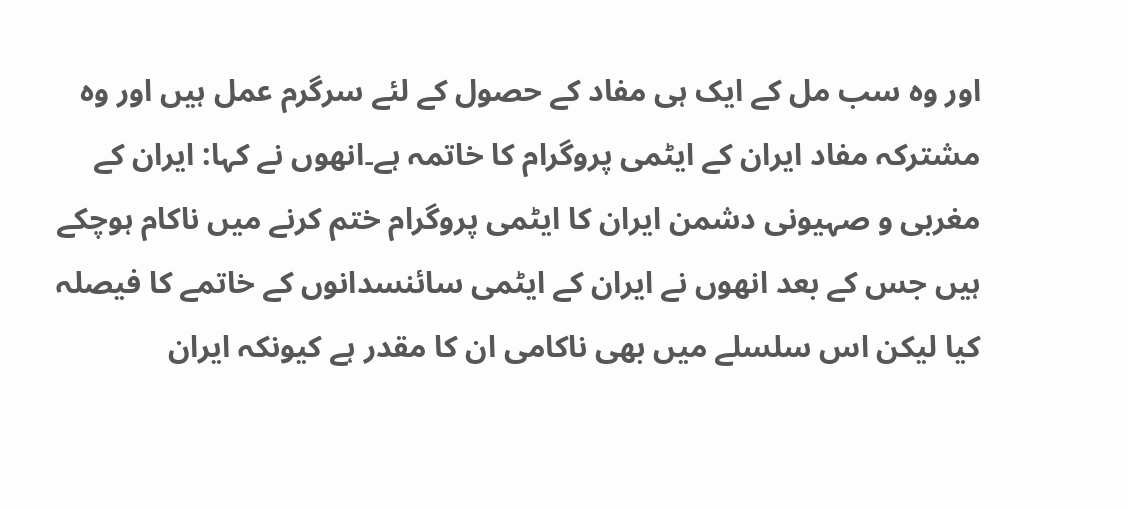اور وہ سب مل کے ایک ہی مفاد کے حصول کے لئے سرگرم عمل ہیں اور وہ مشترکہ مفاد ایران کے ایٹمی پروگرام کا خاتمہ ہے۔انھوں نے کہا: ایران کے مغربی و صہیونی دشمن ایران کا ایٹمی پروگرام ختم کرنے میں ناکام ہوچکے ہیں جس کے بعد انھوں نے ایران کے ایٹمی سائنسدانوں کے خاتمے کا فیصلہ کیا لیکن اس سلسلے میں بھی ناکامی ان کا مقدر ہے کیونکہ ایران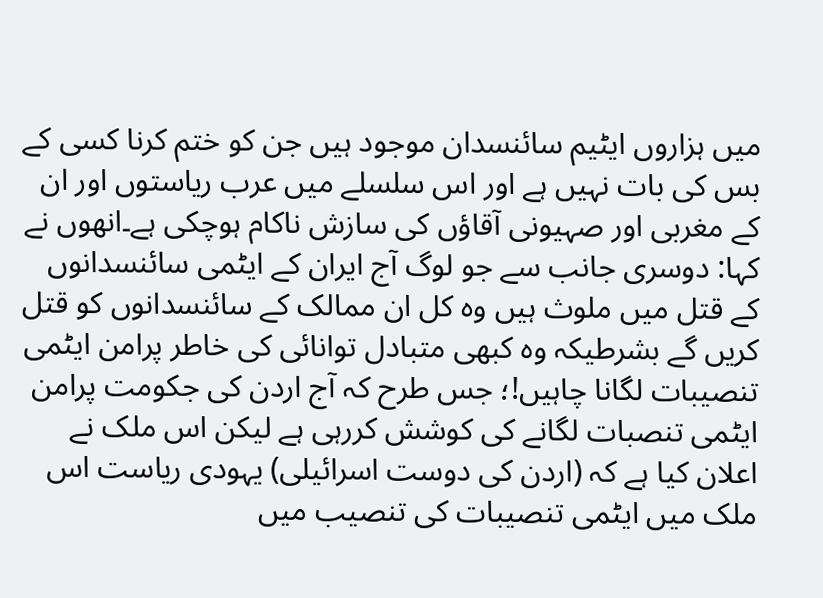میں ہزاروں ایٹیم سائنسدان موجود ہیں جن کو ختم کرنا کسی کے بس کی بات نہیں ہے اور اس سلسلے میں عرب ریاستوں اور ان کے مغربی اور صہیونی آقاؤں کی سازش ناکام ہوچکی ہے۔انھوں نے کہا: دوسری جانب سے جو لوگ آج ایران کے ایٹمی سائنسدانوں کے قتل میں ملوث ہیں وہ کل ان ممالک کے سائنسدانوں کو قتل کریں گے بشرطیکہ وہ کبھی متبادل توانائی کی خاطر پرامن ایٹمی تنصیبات لگانا چاہیں!؛ جس طرح کہ آج اردن کی جکومت پرامن ایٹمی تنصبات لگانے کی کوشش کررہی ہے لیکن اس ملک نے اعلان کیا ہے کہ (اردن کی دوست اسرائیلی) یہودی ریاست اس ملک میں ایٹمی تنصیبات کی تنصیب ميں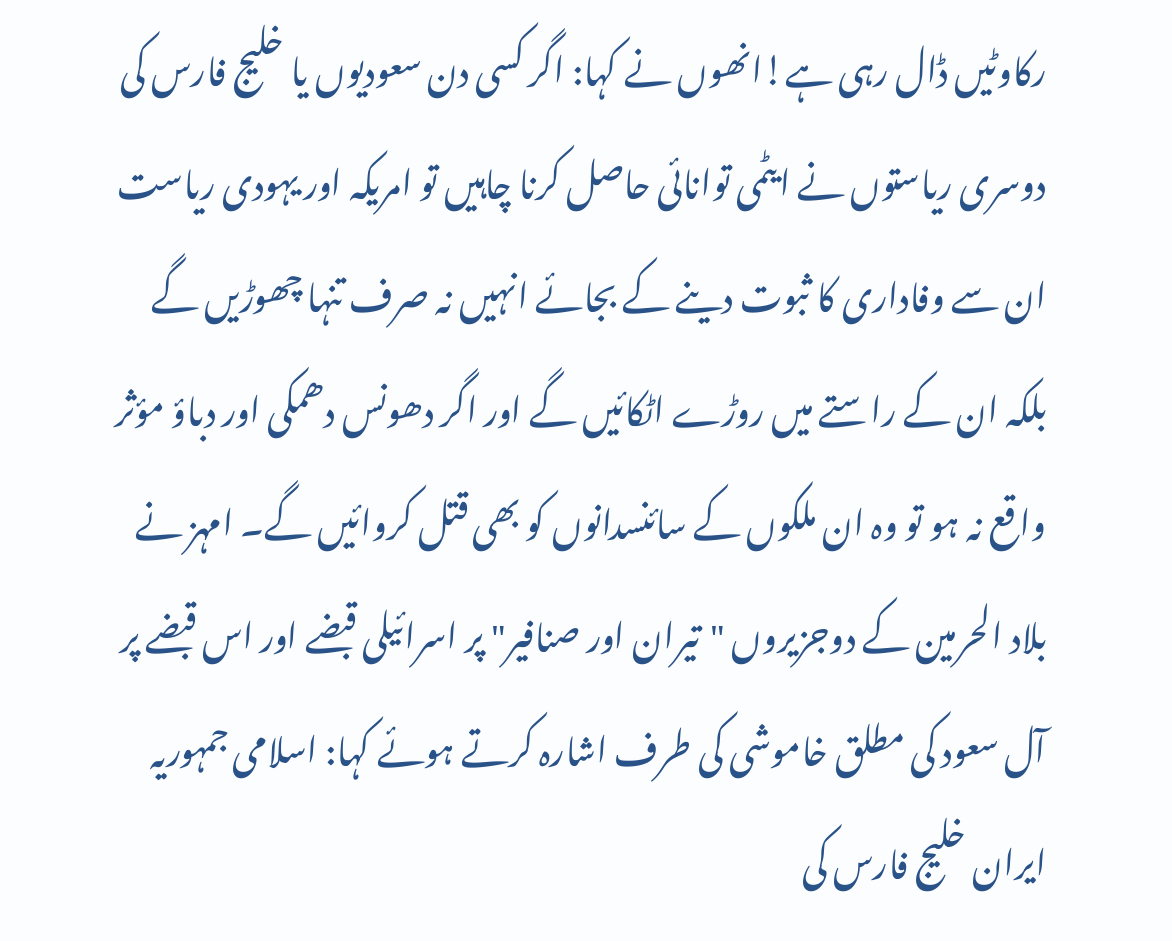رکاوٹیں ڈال رہی ہے!انھوں نے کہا: اگر کسی دن سعودیوں یا خلیج فارس کی دوسری ریاستوں نے ایٹمی توانائی حاصل کرنا چاہیں تو امریکہ اور یہودی ریاست ان سے وفاداری کا ثبوت دینے کے بجائے انہیں نہ صرف تنہا چھوڑیں گے بلکہ ان کے راستے میں روڑے اٹکائیں گے اور اگر دھونس دھمکی اور دباؤ مؤثر واقع نہ ہو تو وہ ان ملکوں کے سائنسدانوں کو بھی قتل کروائیں گے۔ امہز نے بلاد الحرمین کے دوجزیروں "تیران اور صنافیر" پر اسرائیلی قبضے اور اس قبضے پر آل سعود کی مطلق خاموشی کی طرف اشارہ کرتے ہوئے کہا: اسلامی جمہوریہ ایران خلیج فارس کی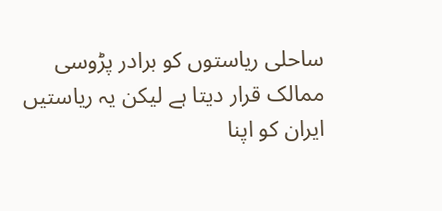ساحلی ریاستوں کو برادر پڑوسی ممالک قرار دیتا ہے لیکن یہ ریاستیں ایران کو اپنا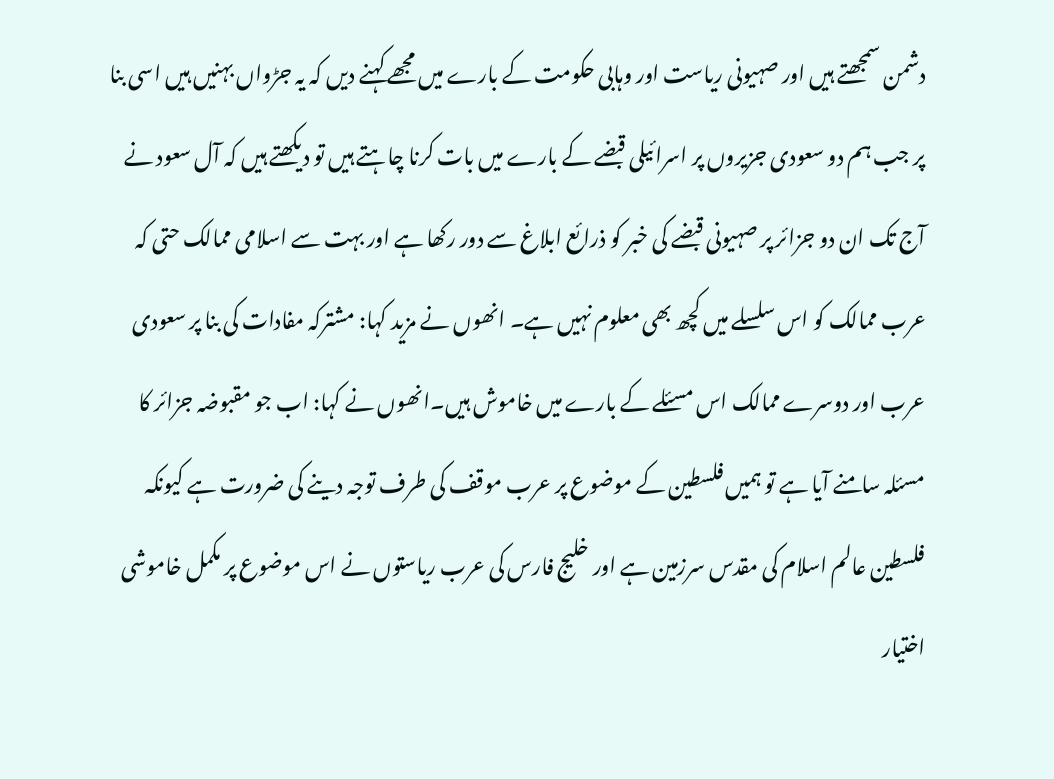دشمن سمجھتے ہیں اور صہیونی ریاست اور وہابی حکومت کے بارے میں مجھے کہنے دیں کہ یہ جڑواں بہنیں ہیں اسی بنا پر جب ہم دو سعودی جزیروں پر اسرائیلی قبضے کے بارے میں بات کرنا چاہتے ہيں تو دیکھتے ہیں کہ آل سعود نے آج تک ان دو جزائر پر صہیونی قبضے کی خبر کو ذرائع ابلاغ سے دور رکھا ہے اور بہت سے اسلامی ممالک حتی کہ عرب ممالک کو اس سلسلے میں کچھ بھی معلوم نہيں ہے۔ انھوں نے مزید کہا: مشترکہ مفادات کی بنا پر سعودی عرب اور دوسرے ممالک اس مسئلے کے بارے میں خاموش ہیں۔انھوں نے کہا: اب جو مقبوضہ جزائر کا مسئلہ سامنے آیا ہے تو ہمیں فلسطین کے موضوع پر عرب موقف کی طرف توجہ دینے کی ضرورت ہے کیونکہ فلسطین عالم اسلام کی مقدس سرزمین ہے اور خلیج فارس کی عرب ریاستوں نے اس موضوع پر مکمل خاموشی اختیار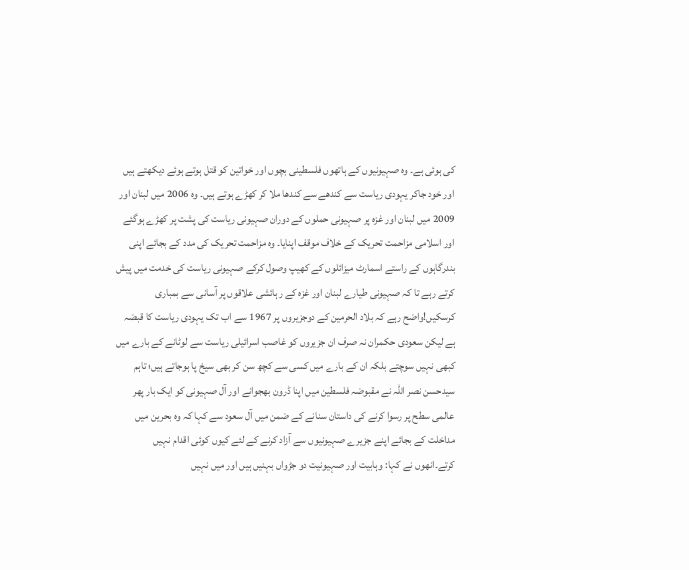کی ہوئی ہے۔ وہ صہیونیوں کے ہاتھوں فلسطینی بچوں اور خواتین کو قتل ہوتے ہوئے دیکھتے ہیں اور خود جاکر یہودی ریاست سے کندھے سے کندھا ملا کر کھڑے ہوتے ہیں۔ وہ 2006 میں لبنان اور 2009 میں لبنان اور غزہ پر صہیونی حملوں کے دوران صہیونی ریاست کی پشت پر کھڑے ہوگئے اور اسلامی مزاحمت تحریک کے خلاف موقف اپنایا۔ وہ مزاحمت تحریک کی مدد کے بجائے اپنی بندرگاہوں کے راستے اسمارٹ میزائلوں کے کھیپ وصول کرکے صہیونی ریاست کی خدمت میں پیش کرتے رہے تا کہ صہیونی طیارے لبنان اور غزہ کے رہائشی علاقوں پر آسانی سے بمباری کرسکیں!واضح رہے کہ بلاد الحرمین کے دوجزیروں پر 1967 سے اب تک یہودی ریاست کا قبضہ ہے لیکن سعودی حکمران نہ صرف ان جزیروں کو غاصب اسرائیلی ریاست سے لوٹانے کے بارے میں کبھی نہیں سوچتے بلکہ ان کے بارے میں کسی سے کچھ سن کر بھی سیخ پا ہوجاتے ہیں؛ تاہم سیدحسن نصر اللہ نے مقبوضہ فلسطین میں اپنا ڈرون بھجوانے اور آل صہیونی کو ایک بار پھر عالمی سطح پر رسوا کرنے کی داستان سنانے کے ضمن میں آل سعود سے کہا کہ وہ بحرین میں مداخلت کے بجائے اپنے جزیرے صہیونیوں سے آزاد کرنے کے لئے کیوں کوئی اقدام نہيں کرتے۔انھوں نے کہا: وہابیت اور صہیونیت دو جڑواں بہنیں ہیں اور میں نہیں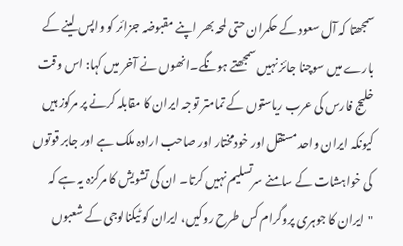سمجھتا کہ آل سعود کے حکمران حتی لمحہ بھر اپنے مقبوضہ جزائر کو واپس لینے کے بارے میں سوچنا جائز نہيں سمجھتے ہونگے۔انھوں نے آخر میں کہا: اس وقت  خلیج فارس کی عرب ریاستوں کے تمامتر توجہ ایران کا مقابلہ کرنے پر مرکوز ہیں کیونکہ ایران واحد مستقل اور خودمختار اور صاحب ارادہ ملک ہے اور جابر قوتوں کی خواہشات کے سامنے سرتسلیم نہیں کرتا۔ ان کی تشویش کا مرکزہ یہ ہے کہ "ایران کا جوہری پروگرام کس طرح روکیں، ایران کو ٹیکنالوجی کے شعبوں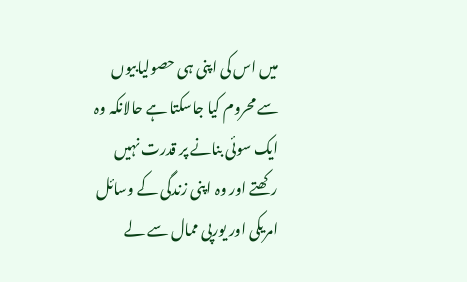میں اس کی اپنی ہی حصولیابیوں سے محروم کیا جاسکتا ہے حالانکہ وہ ایک سوئی بنانے پر قدرت نہیں رکھتے اور وہ اپنی زندگی کے وسائل امریکی اور یورپی ممال سے لے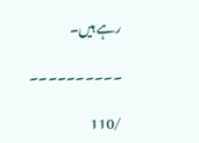رہے ہیں۔

۔۔۔۔۔۔۔۔۔۔

/110